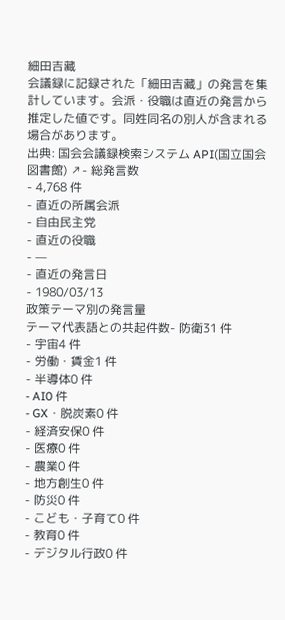細田吉藏
会議録に記録された「細田吉藏」の発言を集計しています。会派・役職は直近の発言から推定した値です。同姓同名の別人が含まれる場合があります。
出典: 国会会議録検索システム API(国立国会図書館) ↗- 総発言数
- 4,768 件
- 直近の所属会派
- 自由民主党
- 直近の役職
- —
- 直近の発言日
- 1980/03/13
政策テーマ別の発言量
テーマ代表語との共起件数- 防衛31 件
- 宇宙4 件
- 労働・賃金1 件
- 半導体0 件
- AI0 件
- GX・脱炭素0 件
- 経済安保0 件
- 医療0 件
- 農業0 件
- 地方創生0 件
- 防災0 件
- こども・子育て0 件
- 教育0 件
- デジタル行政0 件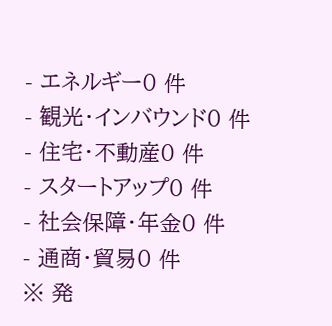- エネルギー0 件
- 観光・インバウンド0 件
- 住宅・不動産0 件
- スタートアップ0 件
- 社会保障・年金0 件
- 通商・貿易0 件
※ 発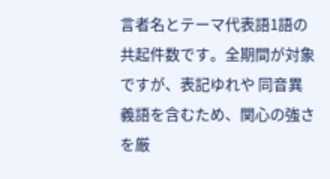言者名とテーマ代表語1語の共起件数です。全期間が対象ですが、表記ゆれや 同音異義語を含むため、関心の強さを厳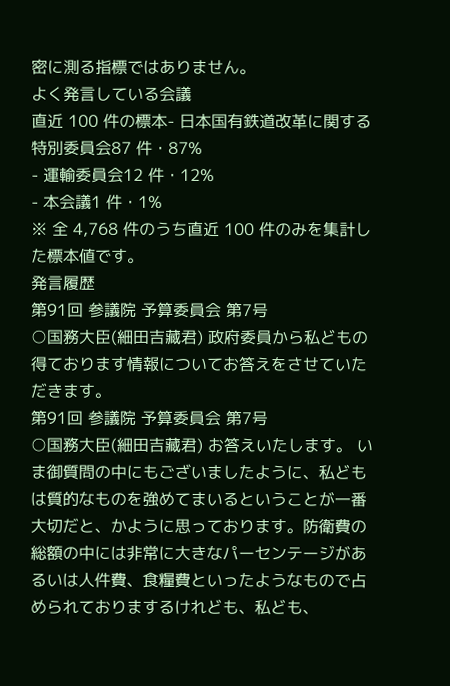密に測る指標ではありません。
よく発言している会議
直近 100 件の標本- 日本国有鉄道改革に関する特別委員会87 件・87%
- 運輸委員会12 件・12%
- 本会議1 件・1%
※ 全 4,768 件のうち直近 100 件のみを集計した標本値です。
発言履歴
第91回 参議院 予算委員会 第7号
○国務大臣(細田吉藏君) 政府委員から私どもの得ております情報についてお答えをさせていただきます。
第91回 参議院 予算委員会 第7号
○国務大臣(細田吉藏君) お答えいたします。 いま御質問の中にもございましたように、私どもは質的なものを強めてまいるということが一番大切だと、かように思っております。防衛費の総額の中には非常に大きなパーセンテージがあるいは人件費、食糧費といったようなもので占められておりまするけれども、私ども、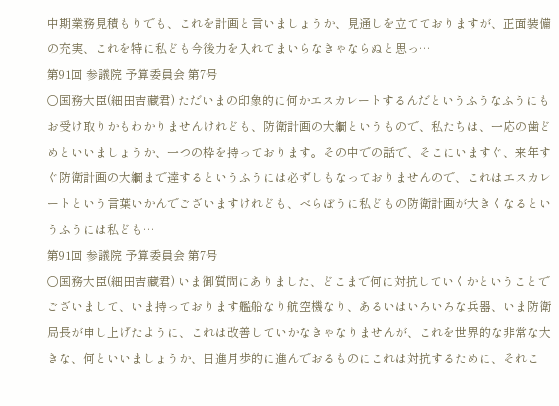中期業務見積もりでも、これを計画と言いましょうか、見通しを立てておりますが、正面装備の充実、これを特に私ども今後力を入れてまいらなきゃならぬと思っ…
第91回 参議院 予算委員会 第7号
○国務大臣(細田吉藏君) ただいまの印象的に何かエスカレートするんだというふうなふうにもお受け取りかもわかりませんけれども、防衛計画の大綱というもので、私たちは、一応の歯どめといいましょうか、一つの枠を持っております。その中での話で、そこにいますぐ、来年すぐ防衛計画の大綱まで達するというふうには必ずしもなっておりませんので、これはエスカレートという言葉いかんでございますけれども、べらぼうに私どもの防衛計画が大きくなるというふうには私ども…
第91回 参議院 予算委員会 第7号
○国務大臣(細田吉藏君) いま御質問にありました、どこまで何に対抗していくかということでございまして、いま持っております艦船なり航空機なり、あるいはいろいろな兵器、いま防衛局長が申し上げたように、これは改善していかなきゃなりませんが、これを世界的な非常な大きな、何といいましょうか、日進月歩的に進んでおるものにこれは対抗するために、それこ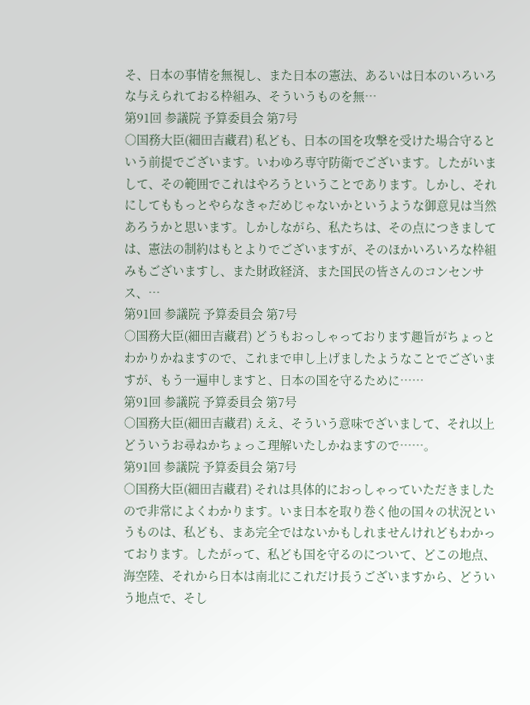そ、日本の事情を無視し、また日本の憲法、あるいは日本のいろいろな与えられておる枠組み、そういうものを無…
第91回 参議院 予算委員会 第7号
○国務大臣(細田吉藏君) 私ども、日本の国を攻撃を受けた場合守るという前提でございます。いわゆろ専守防衛でございます。したがいまして、その範囲でこれはやろうということであります。しかし、それにしてももっとやらなきゃだめじゃないかというような御意見は当然あろうかと思います。しかしながら、私たちは、その点につきましては、憲法の制約はもとよりでございますが、そのほかいろいろな枠組みもございますし、また財政経済、また国民の皆さんのコンセンサス、…
第91回 参議院 予算委員会 第7号
○国務大臣(細田吉藏君) どうもおっしゃっております趣旨がちょっとわかりかねますので、これまで申し上げましたようなことでございますが、もう一遍申しますと、日本の国を守るために……
第91回 参議院 予算委員会 第7号
○国務大臣(細田吉藏君) ええ、そういう意味でざいまして、それ以上どういうお尋ねかちょっこ理解いたしかねますので……。
第91回 参議院 予算委員会 第7号
○国務大臣(細田吉藏君) それは具体的におっしゃっていただきましたので非常によくわかります。いま日本を取り巻く他の国々の状況というものは、私ども、まあ完全ではないかもしれませんけれどもわかっております。したがって、私ども国を守るのについて、どこの地点、海空陸、それから日本は南北にこれだけ長うございますから、どういう地点で、そし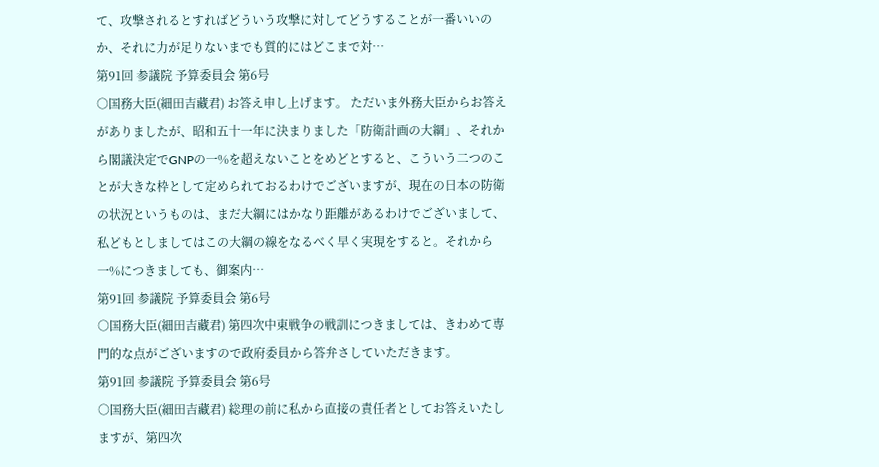て、攻撃されるとすればどういう攻撃に対してどうすることが一番いいのか、それに力が足りないまでも質的にはどこまで対…
第91回 参議院 予算委員会 第6号
○国務大臣(細田吉藏君) お答え申し上げます。 ただいま外務大臣からお答えがありましたが、昭和五十一年に決まりました「防衛計画の大綱」、それから閣議決定でGNPの一%を超えないことをめどとすると、こういう二つのことが大きな枠として定められておるわけでございますが、現在の日本の防衛の状況というものは、まだ大綱にはかなり距離があるわけでございまして、私どもとしましてはこの大綱の線をなるべく早く実現をすると。それから一%につきましても、御案内…
第91回 参議院 予算委員会 第6号
○国務大臣(細田吉藏君) 第四次中東戦争の戦訓につきましては、きわめて専門的な点がございますので政府委員から答弁さしていただきます。
第91回 参議院 予算委員会 第6号
○国務大臣(細田吉藏君) 総理の前に私から直接の責任者としてお答えいたしますが、第四次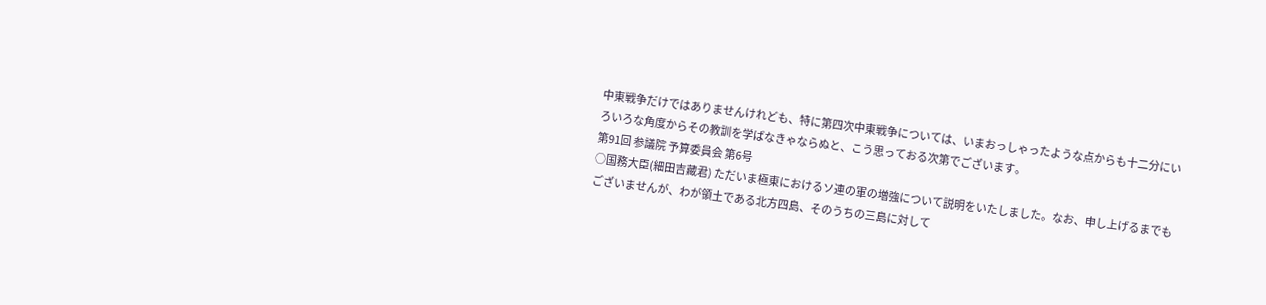中東戦争だけではありませんけれども、特に第四次中東戦争については、いまおっしゃったような点からも十二分にいろいろな角度からその教訓を学ばなきゃならぬと、こう思っておる次第でございます。
第91回 参議院 予算委員会 第6号
○国務大臣(細田吉藏君) ただいま極東におけるソ連の軍の増強について説明をいたしました。なお、申し上げるまでもございませんが、わが領土である北方四島、そのうちの三島に対して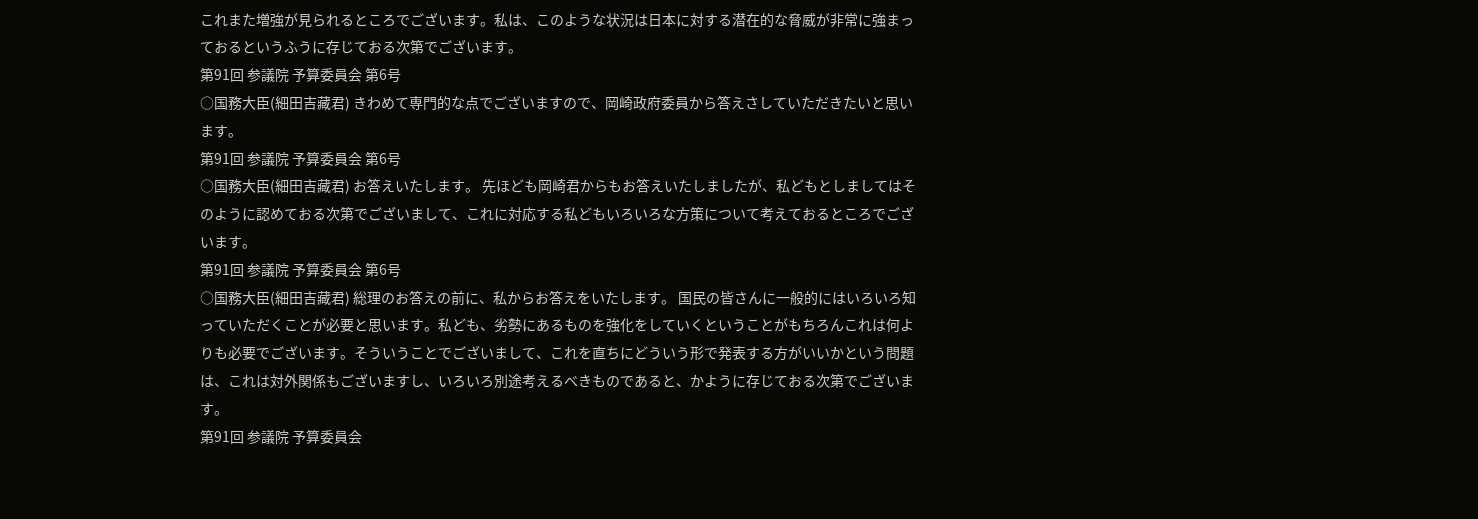これまた増強が見られるところでございます。私は、このような状況は日本に対する潜在的な脅威が非常に強まっておるというふうに存じておる次第でございます。
第91回 参議院 予算委員会 第6号
○国務大臣(細田吉藏君) きわめて専門的な点でございますので、岡崎政府委員から答えさしていただきたいと思います。
第91回 参議院 予算委員会 第6号
○国務大臣(細田吉藏君) お答えいたします。 先ほども岡崎君からもお答えいたしましたが、私どもとしましてはそのように認めておる次第でございまして、これに対応する私どもいろいろな方策について考えておるところでございます。
第91回 参議院 予算委員会 第6号
○国務大臣(細田吉藏君) 総理のお答えの前に、私からお答えをいたします。 国民の皆さんに一般的にはいろいろ知っていただくことが必要と思います。私ども、劣勢にあるものを強化をしていくということがもちろんこれは何よりも必要でございます。そういうことでございまして、これを直ちにどういう形で発表する方がいいかという問題は、これは対外関係もございますし、いろいろ別途考えるべきものであると、かように存じておる次第でございます。
第91回 参議院 予算委員会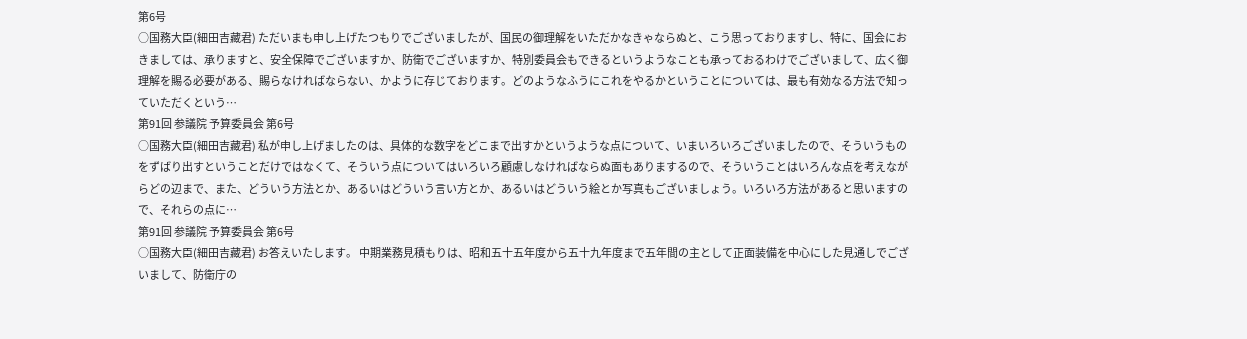第6号
○国務大臣(細田吉藏君) ただいまも申し上げたつもりでございましたが、国民の御理解をいただかなきゃならぬと、こう思っておりますし、特に、国会におきましては、承りますと、安全保障でございますか、防衛でございますか、特別委員会もできるというようなことも承っておるわけでございまして、広く御理解を賜る必要がある、賜らなければならない、かように存じております。どのようなふうにこれをやるかということについては、最も有効なる方法で知っていただくという…
第91回 参議院 予算委員会 第6号
○国務大臣(細田吉藏君) 私が申し上げましたのは、具体的な数字をどこまで出すかというような点について、いまいろいろございましたので、そういうものをずばり出すということだけではなくて、そういう点についてはいろいろ顧慮しなければならぬ面もありまするので、そういうことはいろんな点を考えながらどの辺まで、また、どういう方法とか、あるいはどういう言い方とか、あるいはどういう絵とか写真もございましょう。いろいろ方法があると思いますので、それらの点に…
第91回 参議院 予算委員会 第6号
○国務大臣(細田吉藏君) お答えいたします。 中期業務見積もりは、昭和五十五年度から五十九年度まで五年間の主として正面装備を中心にした見通しでございまして、防衛庁の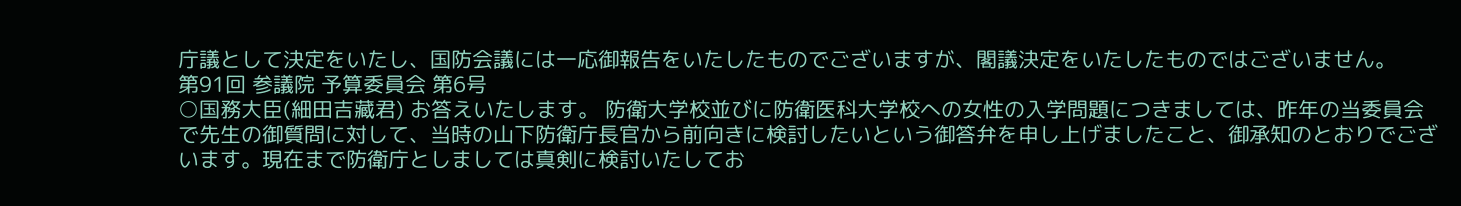庁議として決定をいたし、国防会議には一応御報告をいたしたものでございますが、閣議決定をいたしたものではございません。
第91回 参議院 予算委員会 第6号
○国務大臣(細田吉藏君) お答えいたします。 防衛大学校並びに防衛医科大学校への女性の入学問題につきましては、昨年の当委員会で先生の御質問に対して、当時の山下防衛庁長官から前向きに検討したいという御答弁を申し上げましたこと、御承知のとおりでございます。現在まで防衛庁としましては真剣に検討いたしてお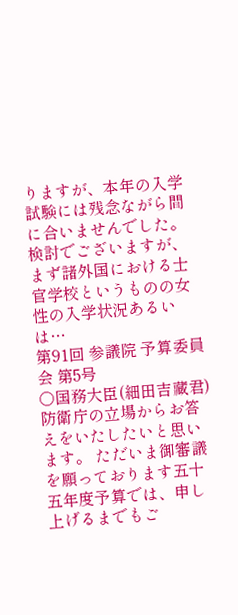りますが、本年の入学試験には残念ながら間に合いませんでした。 検討でございますが、まず諸外国における士官学校というものの女性の入学状況あるいは…
第91回 参議院 予算委員会 第5号
○国務大臣(細田吉藏君) 防衛庁の立場からお答えをいたしたいと思います。 ただいま御審議を願っております五十五年度予算では、申し上げるまでもご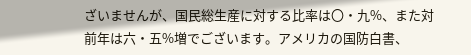ざいませんが、国民総生産に対する比率は〇・九%、また対前年は六・五%増でございます。アメリカの国防白書、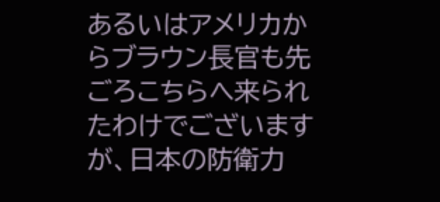あるいはアメリカからブラウン長官も先ごろこちらへ来られたわけでございますが、日本の防衛力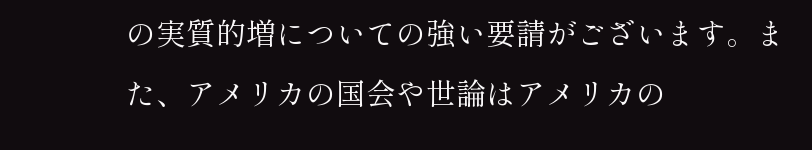の実質的増についての強い要請がございます。また、アメリカの国会や世論はアメリカの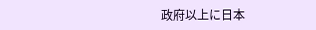政府以上に日本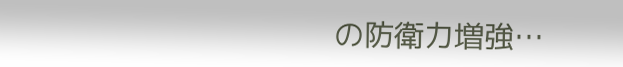の防衛力増強…